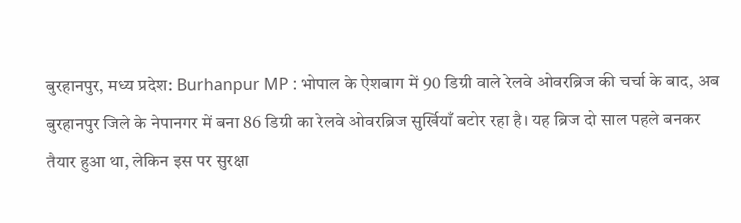बुरहानपुर, मध्य प्रदेश: Burhanpur MP : भोपाल के ऐशबाग में 90 डिग्री वाले रेलवे ओवरब्रिज की चर्चा के बाद, अब बुरहानपुर जिले के नेपानगर में बना 86 डिग्री का रेलवे ओवरब्रिज सुर्खियाँ बटोर रहा है। यह ब्रिज दो साल पहले बनकर तैयार हुआ था, लेकिन इस पर सुरक्षा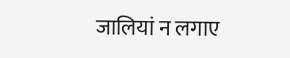जालियां न लगाए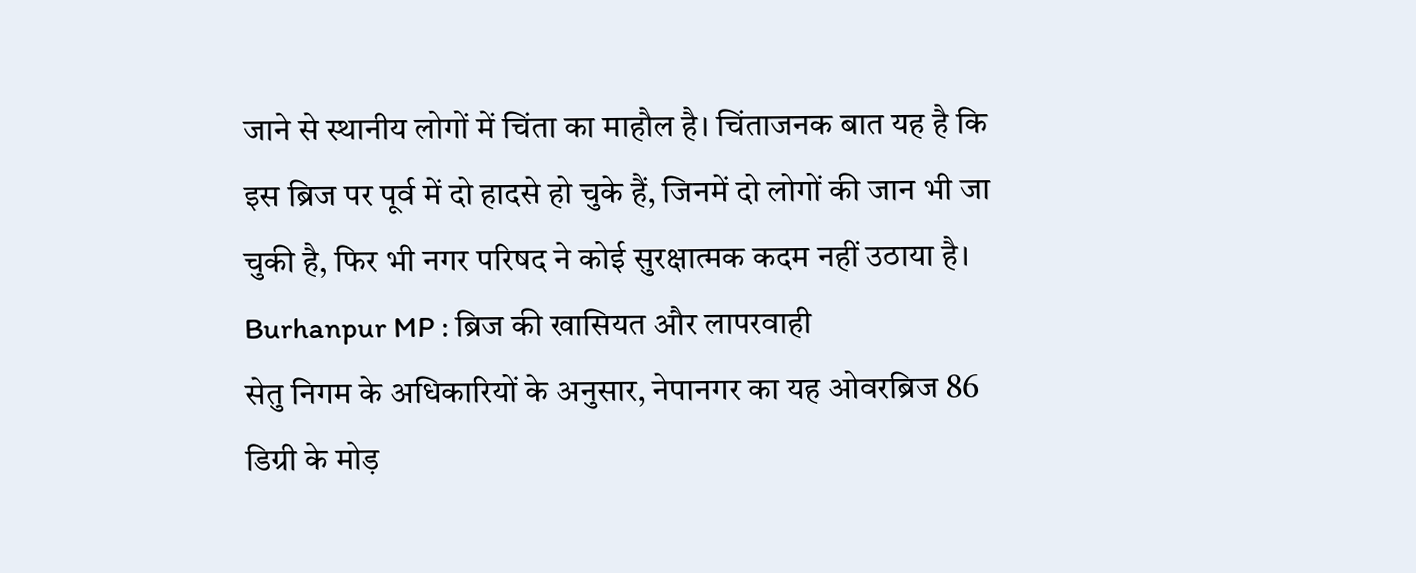जाने से स्थानीय लोगों में चिंता का माहौल है। चिंताजनक बात यह है कि इस ब्रिज पर पूर्व में दो हादसे हो चुके हैं, जिनमें दो लोगों की जान भी जा चुकी है, फिर भी नगर परिषद ने कोई सुरक्षात्मक कदम नहीं उठाया है।
Burhanpur MP : ब्रिज की खासियत और लापरवाही
सेतु निगम के अधिकारियों के अनुसार, नेपानगर का यह ओवरब्रिज 86 डिग्री के मोड़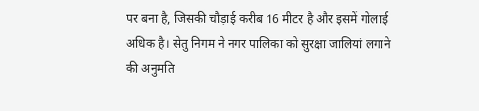पर बना है, जिसकी चौड़ाई करीब 16 मीटर है और इसमें गोलाई अधिक है। सेतु निगम ने नगर पालिका को सुरक्षा जालियां लगाने की अनुमति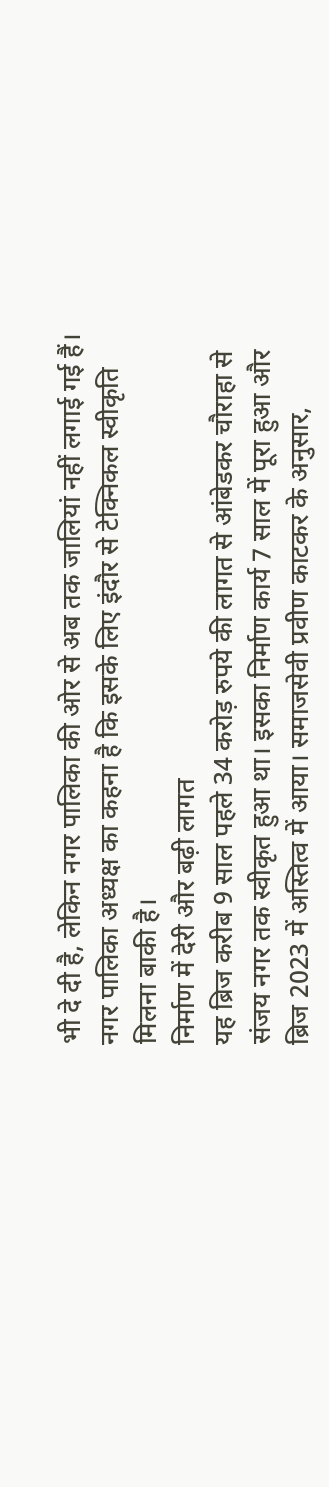भी दे दी है, लेकिन नगर पालिका की ओर से अब तक जालियां नहीं लगाई गई हैं। नगर पालिका अध्यक्ष का कहना है कि इसके लिए इंदौर से टेक्निकल स्वीकृति मिलना बाकी है।
निर्माण में देरी और बढ़ी लागत
यह ब्रिज करीब 9 साल पहले 34 करोड़ रुपये की लागत से आंबेडकर चौराहा से संजय नगर तक स्वीकृत हुआ था। इसका निर्माण कार्य 7 साल में पूरा हुआ और ब्रिज 2023 में अस्तित्व में आया। समाजसेवी प्रवीण काटकर के अनुसार,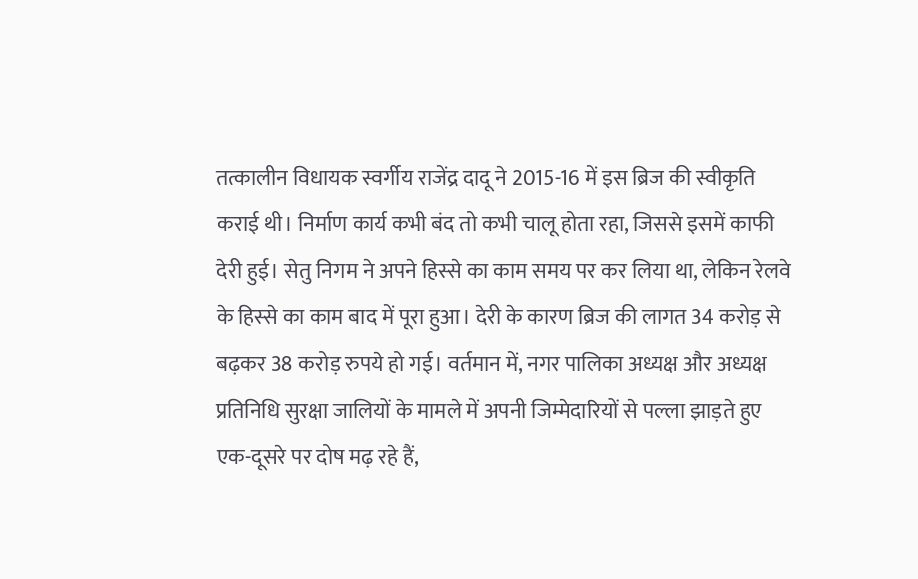तत्कालीन विधायक स्वर्गीय राजेंद्र दादू ने 2015-16 में इस ब्रिज की स्वीकृति कराई थी। निर्माण कार्य कभी बंद तो कभी चालू होता रहा, जिससे इसमें काफी देरी हुई। सेतु निगम ने अपने हिस्से का काम समय पर कर लिया था, लेकिन रेलवे के हिस्से का काम बाद में पूरा हुआ। देरी के कारण ब्रिज की लागत 34 करोड़ से बढ़कर 38 करोड़ रुपये हो गई। वर्तमान में, नगर पालिका अध्यक्ष और अध्यक्ष प्रतिनिधि सुरक्षा जालियों के मामले में अपनी जिम्मेदारियों से पल्ला झाड़ते हुए एक-दूसरे पर दोष मढ़ रहे हैं,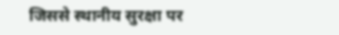जिससे स्थानीय सुरक्षा पर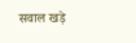सवाल खड़े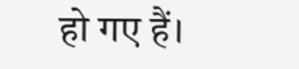हो गए हैं।